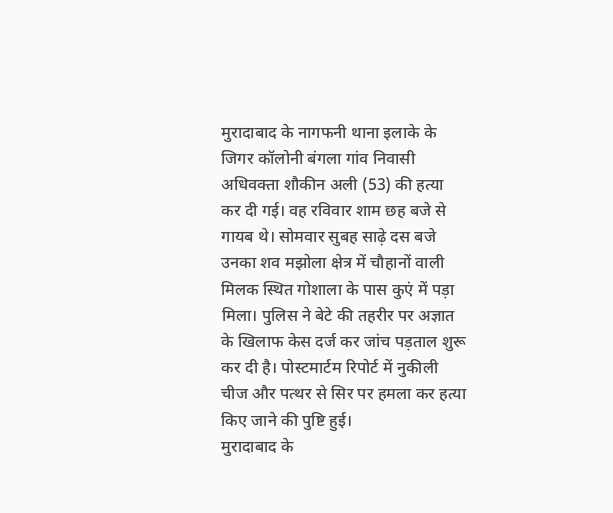मुरादाबाद के नागफनी थाना इलाके के जिगर कॉलोनी बंगला गांव निवासी अधिवक्ता शौकीन अली (53) की हत्या कर दी गई। वह रविवार शाम छह बजे से गायब थे। सोमवार सुबह साढ़े दस बजे उनका शव मझोला क्षेत्र में चौहानों वाली मिलक स्थित गोशाला के पास कुएं में पड़ा मिला। पुलिस ने बेटे की तहरीर पर अज्ञात के खिलाफ केस दर्ज कर जांच पड़ताल शुरू कर दी है। पोस्टमार्टम रिपोर्ट में नुकीली चीज और पत्थर से सिर पर हमला कर हत्या किए जाने की पुष्टि हुई।
मुरादाबाद के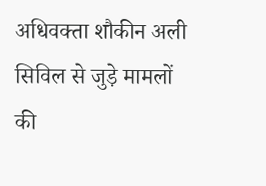अधिवक्ता शौकीन अली सिविल से जुड़े मामलों की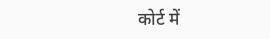कोर्ट में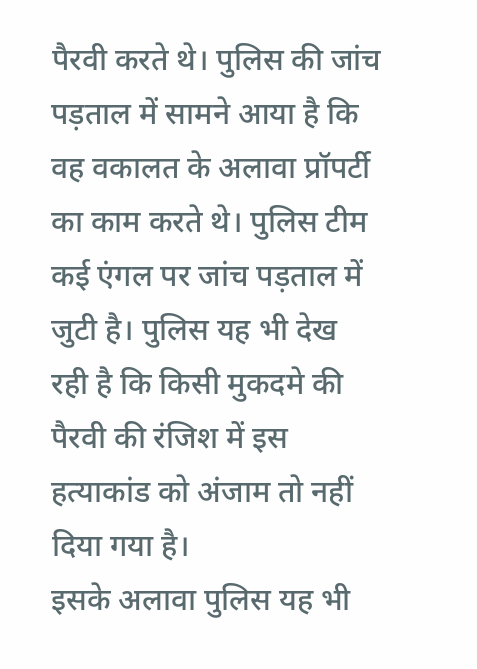पैरवी करते थे। पुलिस की जांच पड़ताल में सामने आया है कि वह वकालत के अलावा प्रॉपर्टी का काम करते थे। पुलिस टीम कई एंगल पर जांच पड़ताल में जुटी है। पुलिस यह भी देख रही है कि किसी मुकदमे की पैरवी की रंजिश में इस हत्याकांड को अंजाम तो नहीं दिया गया है।
इसके अलावा पुलिस यह भी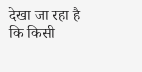देखा जा रहा है कि किसी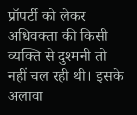प्रॉपर्टी को लेकर अधिवक्ता की किसी व्यक्ति से दुश्मनी तो नहीं चल रही थी। इसके अलावा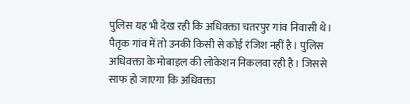पुलिस यह भी देख रही कि अधिवक्ता चतरपुर गांव निवासी थे। पैतृक गांव में तो उनकी किसी से कोई रंजिश नहीं है। पुलिस अधिवक्ता के मोबाइल की लोकेशन निकलवा रही है। जिससे साफ हो जाएगा कि अधिवक्ता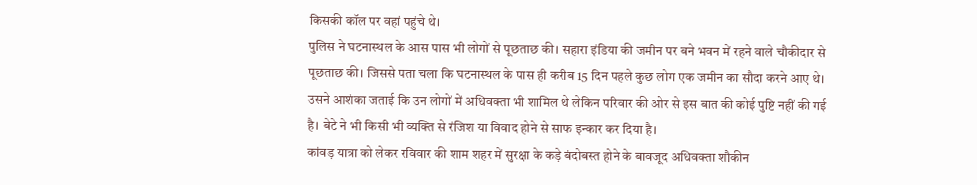किसकी कॉल पर वहां पहुंचे थे।
पुलिस ने घटनास्थल के आस पास भी लोगों से पूछताछ की। सहारा इंडिया की जमीन पर बने भवन में रहने वाले चौकीदार से पूछताछ की। जिससे पता चला कि घटनास्थल के पास ही करीब 15 दिन पहले कुछ लोग एक जमीन का सौदा करने आए थे। उसने आशंका जताई कि उन लोगों में अधिवक्ता भी शामिल थे लेकिन परिवार की ओर से इस बात की कोई पुष्टि नहीं की गई है। बेटे ने भी किसी भी व्यक्ति से रंजिश या विवाद होने से साफ इन्कार कर दिया है।
कांवड़ यात्रा को लेकर रविवार की शाम शहर में सुरक्षा के कड़े बंदोबस्त होने के बावजूद अधिवक्ता शौकीन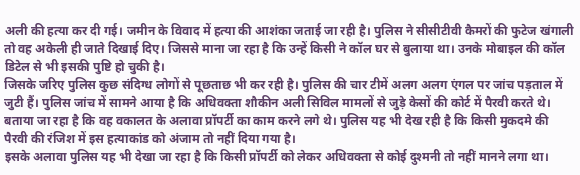अली की हत्या कर दी गई। जमीन के विवाद में हत्या की आशंका जताई जा रही है। पुलिस ने सीसीटीवी कैमरों की फुटेज खंगाली तो वह अकेली ही जाते दिखाई दिए। जिससे माना जा रहा है कि उन्हें किसी ने कॉल घर से बुलाया था। उनके मोबाइल की कॉल डिटेल से भी इसकी पुष्टि हो चुकी है।
जिसके जरिए पुलिस कुछ संदिग्ध लोगों से पूछताछ भी कर रही है। पुलिस की चार टीमें अलग अलग एंगल पर जांच पड़ताल में जुटी हैं। पुलिस जांच में सामने आया है कि अधिवक्ता शौकीन अली सिविल मामलों से जुड़े केसों की कोर्ट में पैरवी करते थे। बताया जा रहा है कि वह वकालत के अलावा प्रॉपर्टी का काम करने लगे थे। पुलिस यह भी देख रही है कि किसी मुकदमे की पैरवी की रंजिश में इस हत्याकांड को अंजाम तो नहीं दिया गया है।
इसके अलावा पुलिस यह भी देखा जा रहा है कि किसी प्रॉपर्टी को लेकर अधिवक्ता से कोई दुश्मनी तो नहीं मानने लगा था।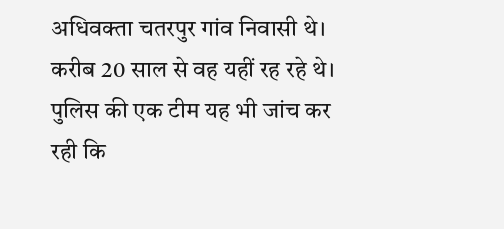अधिवक्ता चतरपुर गांव निवासी थे। करीब 20 साल से वह यहीं रह रहे थे। पुलिस की एक टीम यह भी जांच कर रही कि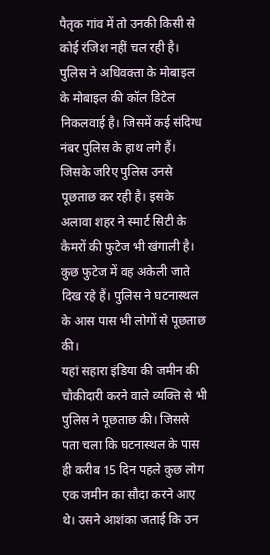पैतृक गांव में तो उनकी किसी से कोई रंजिश नहीं चल रही है।
पुलिस ने अधिवक्ता के मोबाइल के मोबाइल की कॉल डिटेल निकलवाई है। जिसमें कई संदिग्ध नंबर पुलिस के हाथ लगे हैं। जिसके जरिए पुलिस उनसे पूछताछ कर रही है। इसके अलावा शहर ने स्मार्ट सिटी के कैमरों की फुटेज भी खंगाली है। कुछ फुटेज में वह अकेली जाते दिख रहे हैं। पुलिस ने घटनास्थल के आस पास भी लोगों से पूछताछ की।
यहां सहारा इंडिया की जमीन की चौकीदारी करने वाले व्यक्ति से भी पुलिस ने पूछताछ की। जिससे पता चला कि घटनास्थल के पास ही करीब 15 दिन पहले कुछ लोग एक जमीन का सौदा करने आए थे। उसने आशंका जताई कि उन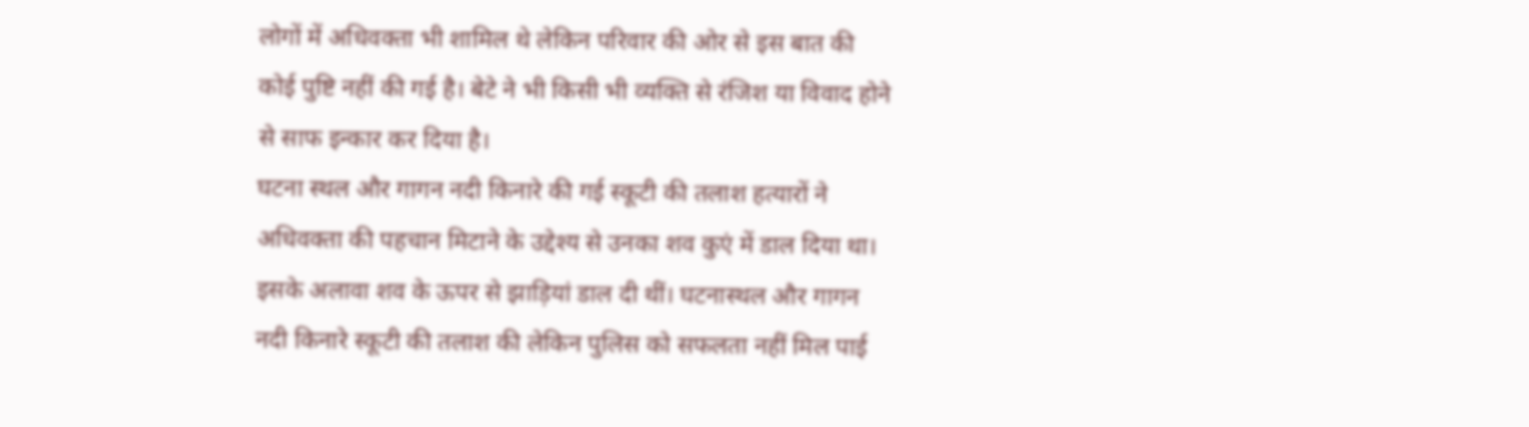लोगों में अधिवक्ता भी शामिल थे लेकिन परिवार की ओर से इस बात की कोई पुष्टि नहीं की गई है। बेटे ने भी किसी भी व्यक्ति से रंजिश या विवाद होने से साफ इन्कार कर दिया है।
घटना स्थल और गागन नदी किनारे की गई स्कूटी की तलाश हत्यारों ने अधिवक्ता की पहचान मिटाने के उद्देश्य से उनका शव कुएं में डाल दिया था। इसके अलावा शव के ऊपर से झाड़ियां डाल दी थीं। घटनास्थल और गागन नदी किनारे स्कूटी की तलाश की लेकिन पुलिस को सफलता नहीं मिल पाई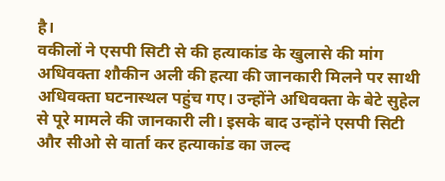है।
वकीलों ने एसपी सिटी से की हत्याकांड के खुलासे की मांग
अधिवक्ता शौकीन अली की हत्या की जानकारी मिलने पर साथी अधिवक्ता घटनास्थल पहुंच गए। उन्होंने अधिवक्ता के बेटे सुहेल से पूरे मामले की जानकारी ली। इसके बाद उन्होंने एसपी सिटी और सीओ से वार्ता कर हत्याकांड का जल्द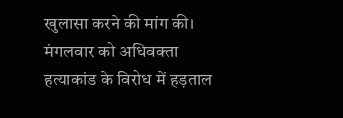खुलासा करने की मांग की। मंगलवार को अधिवक्ता हत्याकांड के विरोध में हड़ताल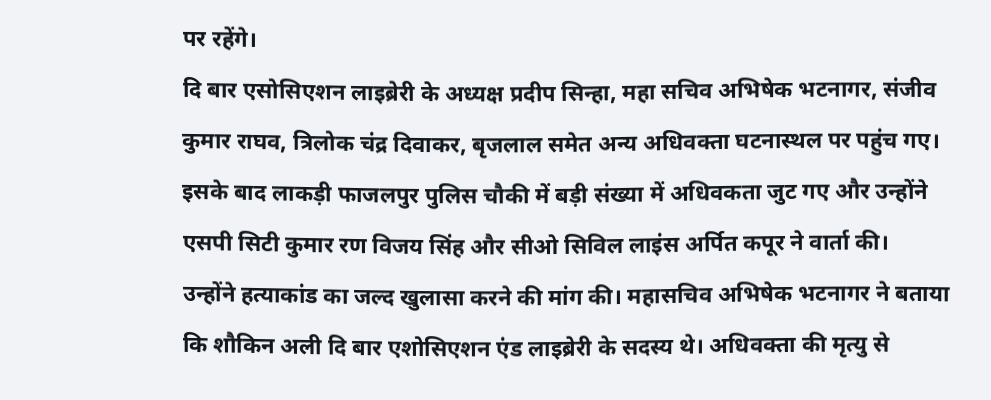पर रहेंगे।
दि बार एसोसिएशन लाइब्रेरी के अध्यक्ष प्रदीप सिन्हा, महा सचिव अभिषेक भटनागर, संजीव कुमार राघव, त्रिलोक चंद्र दिवाकर, बृजलाल समेत अन्य अधिवक्ता घटनास्थल पर पहुंच गए। इसके बाद लाकड़ी फाजलपुर पुलिस चौकी में बड़ी संख्या में अधिवकता जुट गए और उन्होंने एसपी सिटी कुमार रण विजय सिंह और सीओ सिविल लाइंस अर्पित कपूर ने वार्ता की।
उन्होंने हत्याकांड का जल्द खुलासा करने की मांग की। महासचिव अभिषेक भटनागर ने बताया कि शौकिन अली दि बार एशोसिएशन एंड लाइब्रेरी के सदस्य थे। अधिवक्ता की मृत्यु से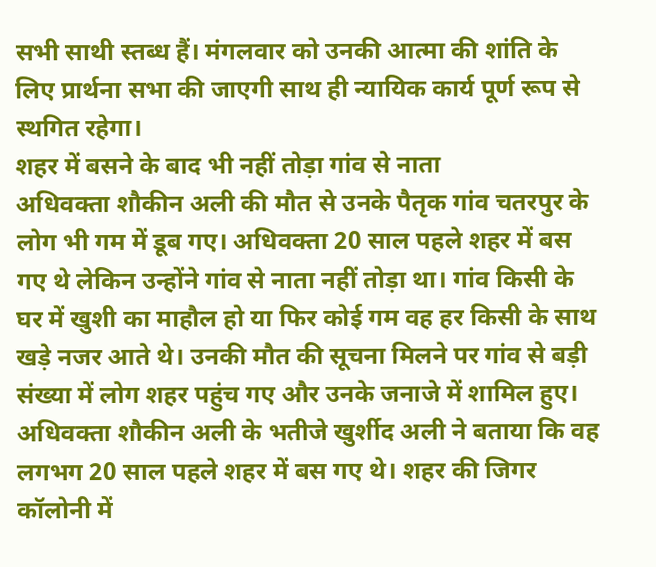सभी साथी स्तब्ध हैं। मंगलवार को उनकी आत्मा की शांति के लिए प्रार्थना सभा की जाएगी साथ ही न्यायिक कार्य पूर्ण रूप से स्थगित रहेगा।
शहर में बसने के बाद भी नहीं तोड़ा गांव से नाता
अधिवक्ता शौकीन अली की मौत से उनके पैतृक गांव चतरपुर के लोग भी गम में डूब गए। अधिवक्ता 20 साल पहले शहर में बस गए थे लेकिन उन्होंने गांव से नाता नहीं तोड़ा था। गांव किसी के घर में खुशी का माहौल हो या फिर कोई गम वह हर किसी के साथ खड़े नजर आते थे। उनकी मौत की सूचना मिलने पर गांव से बड़ी संख्या में लोग शहर पहुंच गए और उनके जनाजे में शामिल हुए।
अधिवक्ता शौकीन अली के भतीजे खुर्शीद अली ने बताया कि वह लगभग 20 साल पहले शहर में बस गए थे। शहर की जिगर कॉलोनी में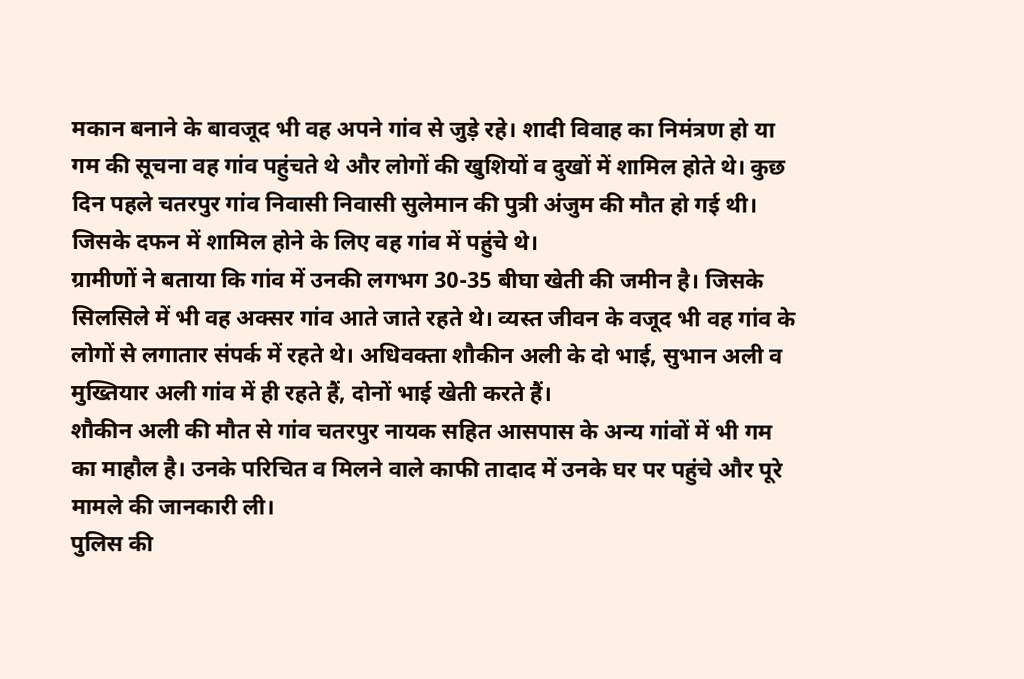मकान बनाने के बावजूद भी वह अपने गांव से जुड़े रहे। शादी विवाह का निमंत्रण हो या गम की सूचना वह गांव पहुंचते थे और लोगों की खुशियों व दुखों में शामिल होते थे। कुछ दिन पहले चतरपुर गांव निवासी निवासी सुलेमान की पुत्री अंजुम की मौत हो गई थी। जिसके दफन में शामिल होने के लिए वह गांव में पहुंचे थे।
ग्रामीणों ने बताया कि गांव में उनकी लगभग 30-35 बीघा खेती की जमीन है। जिसके सिलसिले में भी वह अक्सर गांव आते जाते रहते थे। व्यस्त जीवन के वजूद भी वह गांव के लोगों से लगातार संपर्क में रहते थे। अधिवक्ता शौकीन अली के दो भाई, सुभान अली व मुख्तियार अली गांव में ही रहते हैं, दोनों भाई खेती करते हैं।
शौकीन अली की मौत से गांव चतरपुर नायक सहित आसपास के अन्य गांवों में भी गम का माहौल है। उनके परिचित व मिलने वाले काफी तादाद में उनके घर पर पहुंचे और पूरे मामले की जानकारी ली।
पुलिस की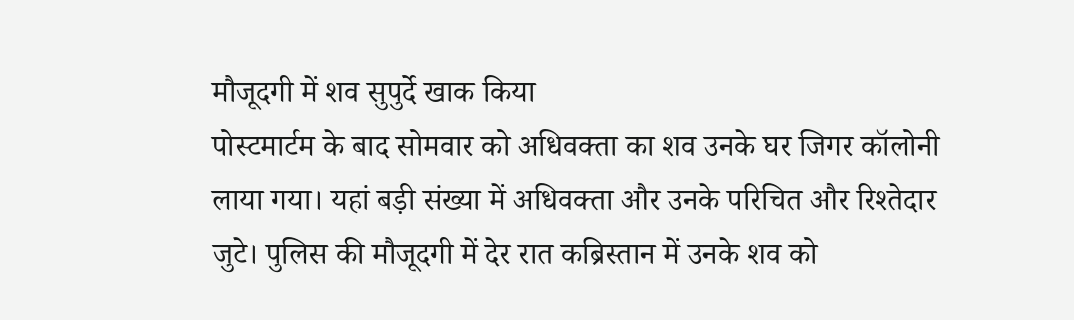मौजूदगी में शव सुपुर्दे खाक किया
पोस्टमार्टम के बाद सोमवार को अधिवक्ता का शव उनके घर जिगर कॉलोनी लाया गया। यहां बड़ी संख्या में अधिवक्ता और उनके परिचित और रिश्तेदार जुटे। पुलिस की मौजूदगी में देर रात कब्रिस्तान में उनके शव को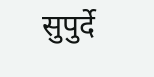सुपुर्दे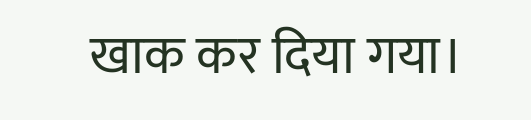खाक कर दिया गया।